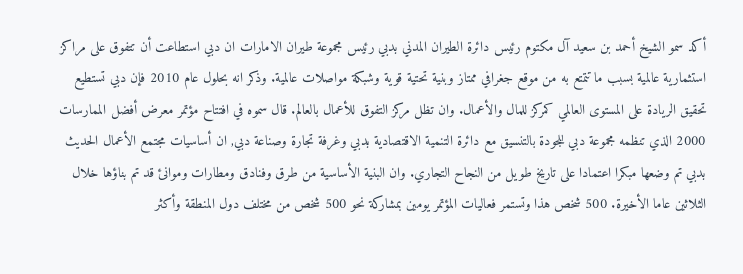أكد سمو الشيخ أحمد بن سعيد آل مكتوم رئيس دائرة الطيران المدني بدبي رئيس مجموعة طيران الامارات ان دبي استطاعت أن تتفوق على مراكز استثمارية عالمية بسبب ما تتمتع به من موقع جغرافي ممتاز وبنية تحتية قوية وشبكة مواصلات عالمية. وذكر انه بحلول عام 2010 فإن دبي تستطيع تحقيق الريادة على المستوى العالمي كمركز للمال والأعمال. وان تظل مركز التفوق للأعمال بالعالم. قال سموه في افتتاح مؤتمر معرض أفضل الممارسات 2000 الذي تنظمه مجموعة دبي للجودة بالتنسيق مع دائرة التنمية الاقتصادية بدبي وغرفة تجارة وصناعة دبي, ان أساسيات مجتمع الأعمال الحديث بدبي تم وضعها مبكرا اعتمادا على تاريخ طويل من النجاح التجاري. وان البنية الأساسية من طرق وفنادق ومطارات وموانئ قد تم بناؤها خلال الثلاثين عاما الأخيرة. 500 شخص هذا وتستمر فعاليات المؤتمر يومين بمشاركة نحو 500 شخص من مختلف دول المنطقة وأكثر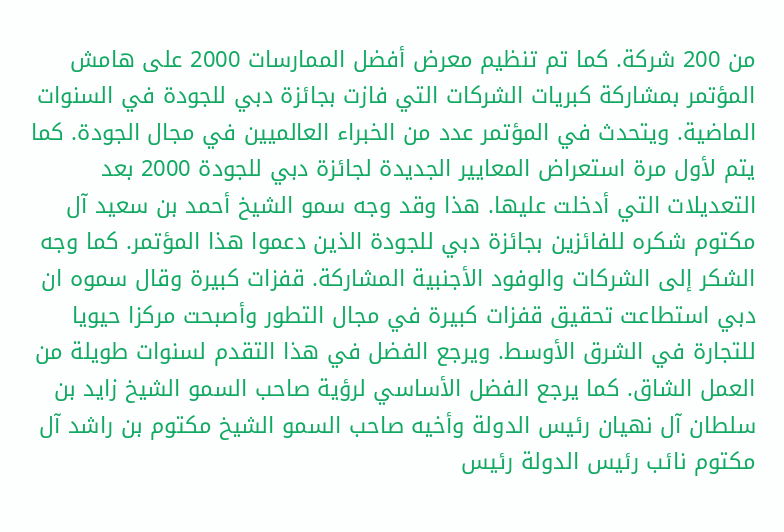من 200 شركة. كما تم تنظيم معرض أفضل الممارسات 2000 على هامش المؤتمر بمشاركة كبريات الشركات التي فازت بجائزة دبي للجودة في السنوات الماضية. ويتحدث في المؤتمر عدد من الخبراء العالميين في مجال الجودة. كما يتم لأول مرة استعراض المعايير الجديدة لجائزة دبي للجودة 2000 بعد التعديلات التي أدخلت عليها. هذا وقد وجه سمو الشيخ أحمد بن سعيد آل مكتوم شكره للفائزين بجائزة دبي للجودة الذين دعموا هذا المؤتمر. كما وجه الشكر إلى الشركات والوفود الأجنبية المشاركة. قفزات كبيرة وقال سموه ان دبي استطاعت تحقيق قفزات كبيرة في مجال التطور وأصبحت مركزا حيويا للتجارة في الشرق الأوسط. ويرجع الفضل في هذا التقدم لسنوات طويلة من العمل الشاق. كما يرجع الفضل الأساسي لرؤية صاحب السمو الشيخ زايد بن سلطان آل نهيان رئيس الدولة وأخيه صاحب السمو الشيخ مكتوم بن راشد آل مكتوم نائب رئيس الدولة رئيس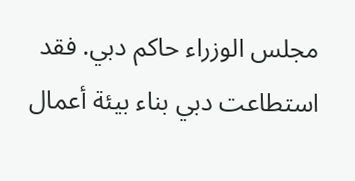مجلس الوزراء حاكم دبي. فقد استطاعت دبي بناء بيئة أعمال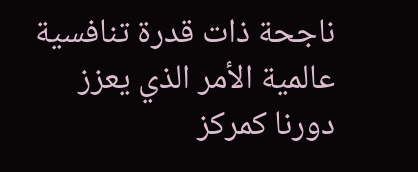ناجحة ذات قدرة تنافسية عالمية الأمر الذي يعزز دورنا كمركز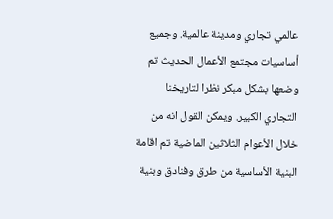عالمي تجاري ومدينة عالمية. وجميع أساسيات مجتمع الأعمال الحديث تم وضعها بشكل مبكر نظرا لتاريخنا التجاري الكبير. ويمكن القول انه من خلال الأعوام الثلاثين الماضية تم اقامة البنية الأساسية من طرق وفنادق وبنية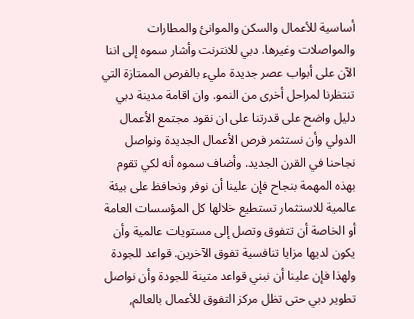أساسية للأعمال والسكن والموانئ والمطارات والمواصلات وغيرها. دبي للانترنت وأشار سموه إلى اننا الآن على أبواب عصر جديدة مليء بالفرص الممتازة التي تنتظرنا لمراحل أخرى من النمو. وان اقامة مدينة دبي دليل واضح على قدرتنا على ان نقود مجتمع الأعمال الدولي وأن نستثمر فرص الأعمال الجديدة ونواصل نجاحنا في القرن الجديد. وأضاف سموه أنه لكي تقوم بهذه المهمة بنجاح فإن علينا أن نوفر ونحافظ على بيئة عالمية للاستثمار تستطيع خلالها كل المؤسسات العامة أو الخاصة أن تتفوق وتصل إلى مستويات عالمية وأن يكون لديها مزايا تنافسية تفوق الآخرين. قواعد للجودة ولهذا فإن علينا أن نبني قواعد متينة للجودة وأن نواصل تطوير دبي حتى تظل مركز التفوق للأعمال بالعالم,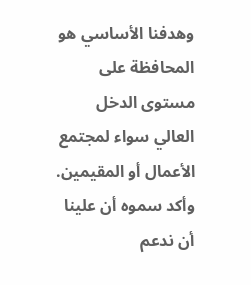وهدفنا الأساسي هو المحافظة على مستوى الدخل العالي سواء لمجتمع الأعمال أو المقيمين. وأكد سموه أن علينا أن ندعم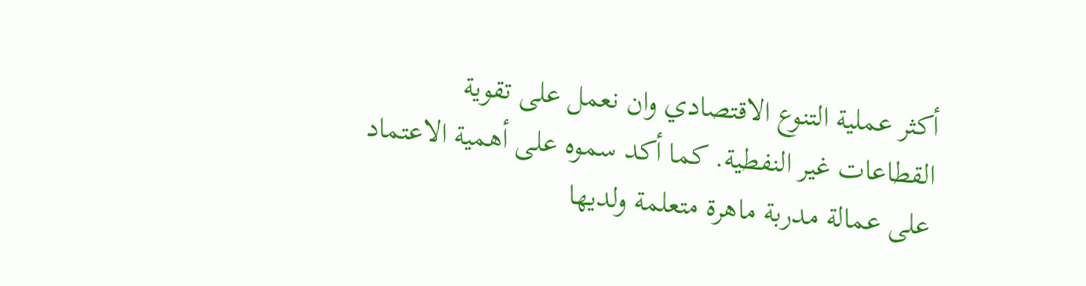أكثر عملية التنوع الاقتصادي وان نعمل على تقوية القطاعات غير النفطية. كما أكد سموه على أهمية الاعتماد على عمالة مدربة ماهرة متعلمة ولديها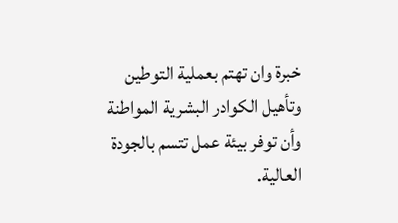خبرة وان تهتم بعملية التوطين وتأهيل الكوادر البشرية المواطنة وأن توفر بيئة عمل تتسم بالجودة العالية.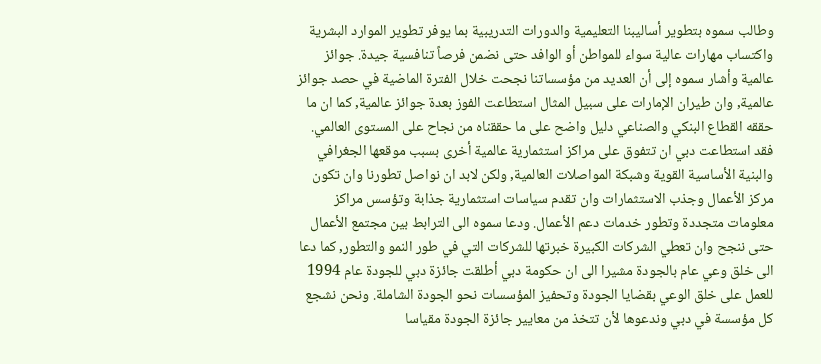وطالب سموه بتطوير أساليبنا التعليمية والدورات التدريبية بما يوفر تطوير الموارد البشرية واكتساب مهارات عالية سواء للمواطن أو الوافد حتى نضمن فرصاً تنافسية جيدة. جوائز عالمية وأشار سموه إلى أن العديد من مؤسساتنا نجحت خلال الفترة الماضية في حصد جوائز عالمية, وان طيران الإمارات على سبيل المثال استطاعت الفوز بعدة جوائز عالمية, كما ان ما حققه القطاع البنكي والصناعي دليل واضح على ما حققناه من نجاح على المستوى العالمي. فقد استطاعت دبي ان تتفوق على مراكز استثمارية عالمية أخرى بسبب موقعها الجغرافي والبنية الأساسية القوية وشبكة المواصلات العالمية, ولكن لابد ان نواصل تطورنا وان تكون مركز الأعمال وجذب الاستثمارات وان تقدم سياسات استثمارية جذابة وتؤسس مراكز معلومات متجددة وتطور خدمات دعم الأعمال. ودعا سموه الى الترابط بين مجتمع الأعمال حتى ننجح وان تعطي الشركات الكبيرة خبرتها للشركات التي في طور النمو والتطور, كما دعا الى خلق وعي عام بالجودة مشيرا الى ان حكومة دبي أطلقت جائزة دبي للجودة عام 1994 للعمل على خلق الوعي بقضايا الجودة وتحفيز المؤسسات نحو الجودة الشاملة. ونحن نشجع كل مؤسسة في دبي وندعوها لأن تتخذ من معايير جائزة الجودة مقياسا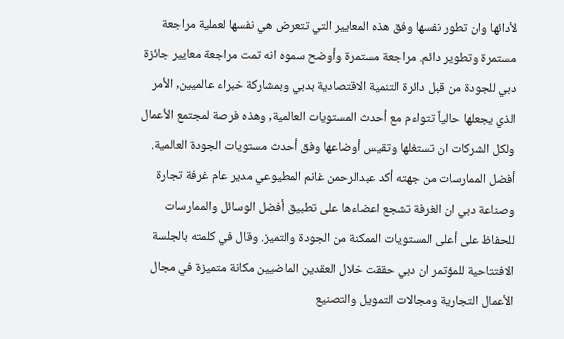لأدائها وان تطور نفسها وفق هذه المعايير التي تتعرض هي نفسها لعملية مراجعة مستمرة وتطوير دائم. مراجعة مستمرة وأوضح سموه انه تمت مراجعة معايير جائزة دبي للجودة من قبل دائرة التنمية الاقتصادية بدبي وبمشاركة خبراء عالميين, الأمر الذي يجعلها حالياً تتواءم مع أحدث المستويات العالمية, وهذه فرصة لمجتمع الأعمال ولكل الشركات ان تستغلها وتقيس أوضاعها وفق أحدث مستويات الجودة العالمية. أفضل الممارسات من جهته أكد عبدالرحمن غانم المطيوعي مدير عام غرفة تجارة وصناعة دبي ان الغرفة تشجع اعضاءها على تطبيق أفضل الوسائل والممارسات للحفاظ على أعلى المستويات الممكنة من الجودة والتميز. وقال في كلمته بالجلسة الافتتاحية للمؤتمر ان دبي حققت خلال العقدين الماضيين مكانة متميزة في مجال الأعمال التجارية ومجالات التمويل والتصنيع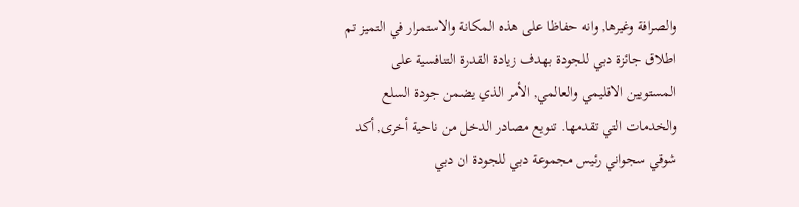والصرافة وغيرها, وانه حفاظا على هذه المكانة والاستمرار في التميز تم اطلاق جائزة دبي للجودة بهدف زيادة القدرة التنافسية على المستويين الاقليمي والعالمي, الأمر الذي يضمن جودة السلع والخدمات التي تقدمها. تنويع مصادر الدخل من ناحية أخرى, أكد شوقي سجواني رئيس مجموعة دبي للجودة ان دبي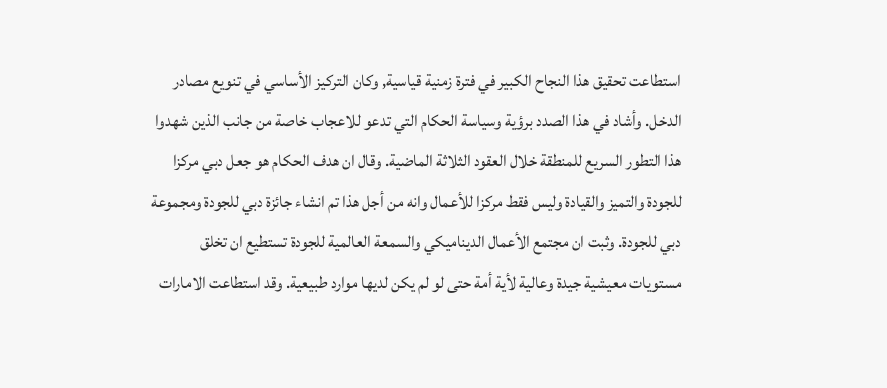استطاعت تحقيق هذا النجاح الكبير في فترة زمنية قياسية, وكان التركيز الأساسي في تنويع مصادر الدخل. وأشاد في هذا الصدد برؤية وسياسة الحكام التي تدعو للاعجاب خاصة من جانب الذين شهدوا هذا التطور السريع للمنطقة خلال العقود الثلاثة الماضية. وقال ان هدف الحكام هو جعل دبي مركزا للجودة والتميز والقيادة وليس فقط مركزا للأعمال وانه من أجل هذا تم انشاء جائزة دبي للجودة ومجموعة دبي للجودة. وثبت ان مجتمع الأعمال الديناميكي والسمعة العالمية للجودة تستطيع ان تخلق مستويات معيشية جيدة وعالية لأية أمة حتى لو لم يكن لديها موارد طبيعية. وقد استطاعت الامارات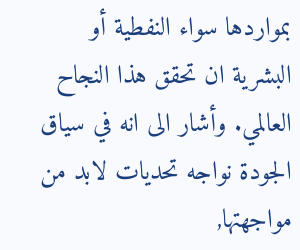بمواردها سواء النفطية أو البشرية ان تحقق هذا النجاح العالمي. وأشار الى انه في سياق الجودة نواجه تحديات لابد من مواجهتها,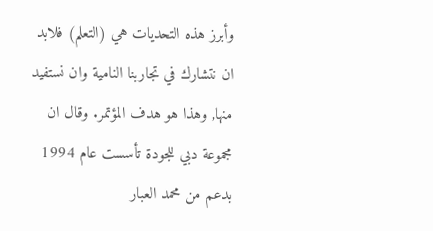وأبرز هذه التحديات هي (التعلم) فلابد ان نتشارك في تجاربنا النامية وان نستفيد منها, وهذا هو هدف المؤتمر. وقال ان مجموعة دبي للجودة تأسست عام 1994 بدعم من محمد العبار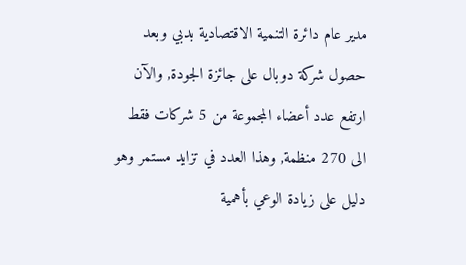مدير عام دائرة التنمية الاقتصادية بدبي وبعد حصول شركة دوبال على جائزة الجودة, والآن ارتفع عدد أعضاء المجموعة من 5 شركات فقط الى 270 منظمة, وهذا العدد في تزايد مستمر وهو دليل على زيادة الوعي بأهمية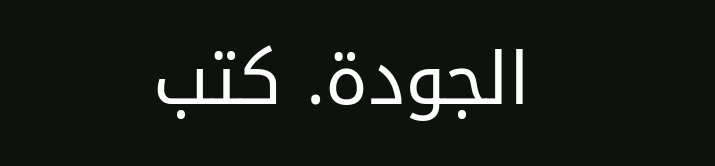الجودة. كتب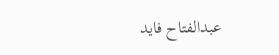عبدالفتاح فايد